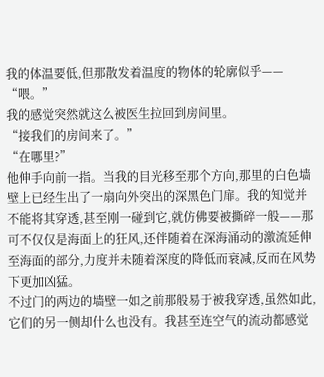我的体温要低,但那散发着温度的物体的轮廓似乎——
“喂。”
我的感觉突然就这么被医生拉回到房间里。
“接我们的房间来了。”
“在哪里?”
他伸手向前一指。当我的目光移至那个方向,那里的白色墙壁上已经生出了一扇向外突出的深黑色门扉。我的知觉并不能将其穿透,甚至刚一碰到它,就仿佛要被撕碎一般——那可不仅仅是海面上的狂风,还伴随着在深海涌动的激流延伸至海面的部分,力度并未随着深度的降低而衰减,反而在风势下更加凶猛。
不过门的两边的墙壁一如之前那般易于被我穿透,虽然如此,它们的另一侧却什么也没有。我甚至连空气的流动都感觉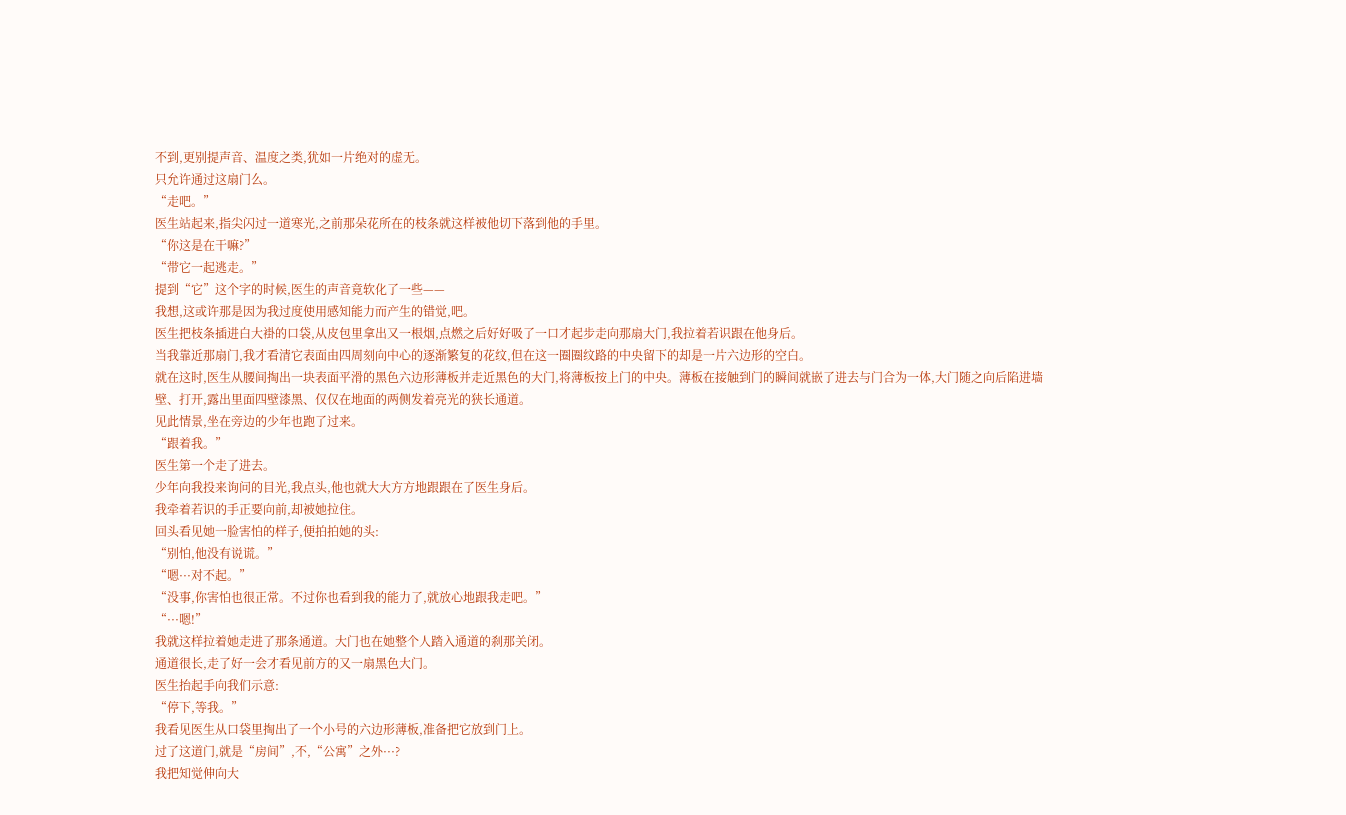不到,更别提声音、温度之类,犹如一片绝对的虚无。
只允许通过这扇门么。
“走吧。”
医生站起来,指尖闪过一道寒光,之前那朵花所在的枝条就这样被他切下落到他的手里。
“你这是在干嘛?”
“带它一起逃走。”
提到“它”这个字的时候,医生的声音竟软化了一些——
我想,这或许那是因为我过度使用感知能力而产生的错觉,吧。
医生把枝条插进白大褂的口袋,从皮包里拿出又一根烟,点燃之后好好吸了一口才起步走向那扇大门,我拉着若识跟在他身后。
当我靠近那扇门,我才看清它表面由四周刻向中心的逐渐繁复的花纹,但在这一圈圈纹路的中央留下的却是一片六边形的空白。
就在这时,医生从腰间掏出一块表面平滑的黑色六边形薄板并走近黑色的大门,将薄板按上门的中央。薄板在接触到门的瞬间就嵌了进去与门合为一体,大门随之向后陷进墙壁、打开,露出里面四壁漆黑、仅仅在地面的两侧发着亮光的狭长通道。
见此情景,坐在旁边的少年也跑了过来。
“跟着我。”
医生第一个走了进去。
少年向我投来询问的目光,我点头,他也就大大方方地跟跟在了医生身后。
我牵着若识的手正要向前,却被她拉住。
回头看见她一脸害怕的样子,便拍拍她的头:
“别怕,他没有说谎。”
“嗯···对不起。”
“没事,你害怕也很正常。不过你也看到我的能力了,就放心地跟我走吧。”
“···嗯!”
我就这样拉着她走进了那条通道。大门也在她整个人踏入通道的刹那关闭。
通道很长,走了好一会才看见前方的又一扇黑色大门。
医生抬起手向我们示意:
“停下,等我。”
我看见医生从口袋里掏出了一个小号的六边形薄板,准备把它放到门上。
过了这道门,就是“房间”,不,“公寓”之外···?
我把知觉伸向大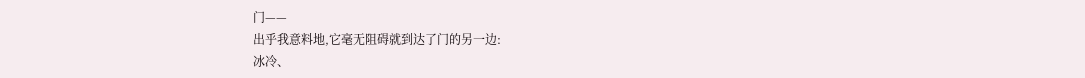门——
出乎我意料地,它毫无阻碍就到达了门的另一边:
冰冷、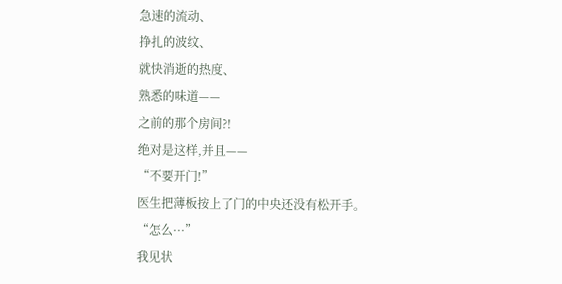急速的流动、
挣扎的波纹、
就快消逝的热度、
熟悉的味道——
之前的那个房间?!
绝对是这样,并且——
“不要开门!”
医生把薄板按上了门的中央还没有松开手。
“怎么···”
我见状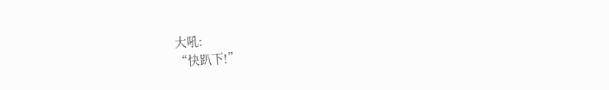大吼:
“快趴下!”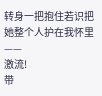转身一把抱住若识把她整个人护在我怀里——
激流!
带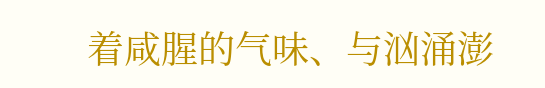着咸腥的气味、与汹涌澎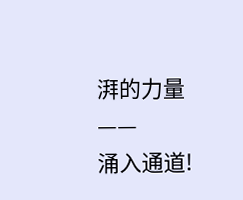湃的力量——
涌入通道!